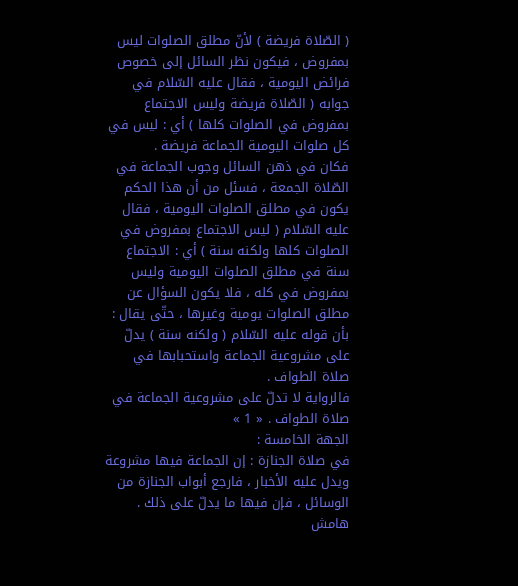( الصّلاة فريضة ) لأنّ مطلق الصلوات ليس بمفروض ، فيكون نظر السائل إلى خصوص فرائض اليومية ، فقال عليه السّلام في جوابه ( الصّلاة فريضة وليس الاجتماع بمفروض في الصلوات كلها ) أي : ليس في كل صلوات اليومية الجماعة فريضة .
فكان في ذهن السائل وجوب الجماعة في الصّلاة الجمعة ، فسئل من أن هذا الحكم يكون في مطلق الصلوات اليومية ، فقال عليه السّلام ( ليس الاجتماع بمفروض في الصلوات كلها ولكنه سنة ) أي : الاجتماع سنة في مطلق الصلوات اليومية وليس بمفروض في كله ، فلا يكون السؤال عن مطلق الصلوات يومية وغيرها ، حتّى يقال : بأن قوله عليه السّلام ( ولكنه سنة ) يدلّ على مشروعية الجماعة واستحبابها في صلاة الطواف .
فالرواية لا تدلّ على مشروعية الجماعة في صلاة الطواف . « 1 »
الجهة الخامسة :
في صلاة الجنازة : إن الجماعة فيها مشروعة ويدل عليه الأخبار ، فارجع أبواب الجنازة من الوسائل ، فإن فيها ما يدلّ على ذلك .
هامش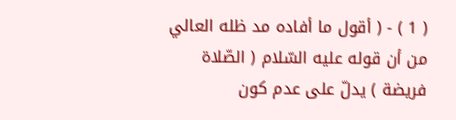( 1 ) - ( أقول ما أفاده مد ظله العالي من أن قوله عليه السّلام ( الصّلاة فريضة ) يدلّ على عدم كون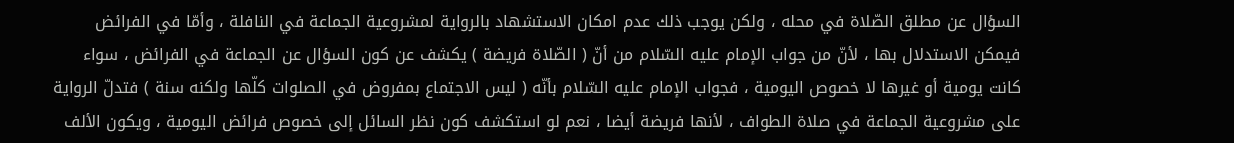السؤال عن مطلق الصّلاة في محله ، ولكن يوجب ذلك عدم امكان الاستشهاد بالرواية لمشروعية الجماعة في النافلة ، وأمّا في الفرائض فيمكن الاستدلال بها ، لأنّ من جواب الإمام عليه السّلام من أنّ ( الصّلاة فريضة ) يكشف عن كون السؤال عن الجماعة في الفرائض ، سواء كانت يومية أو غيرها لا خصوص اليومية ، فجواب الإمام عليه السّلام بأنّه ( ليس الاجتماع بمفروض في الصلوات كلّها ولكنه سنة ) فتدلّ الرواية على مشروعية الجماعة في صلاة الطواف ، لأنها فريضة أيضا ، نعم لو استكشف كون نظر السائل إلى خصوص فرائض اليومية ، ويكون الألف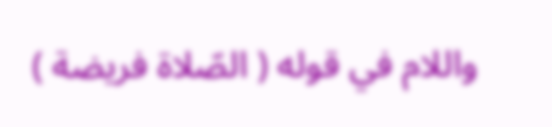واللام في قوله ( الصّلاة فريضة )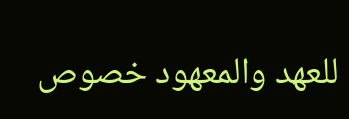للعهد والمعهود خصوص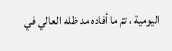اليومية ، تمّ ما أفاده مد ظله العالي في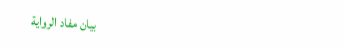بيان مفاد الرواية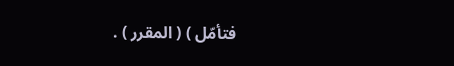فتأمّل ) ( المقرر ) .